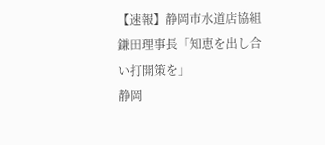【速報】静岡市水道店協組 鎌田理事長「知恵を出し合い打開策を」
静岡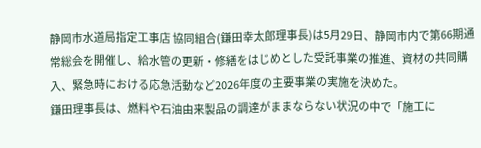静岡市水道局指定工事店 協同組合(鎌田幸太郎理事長)は5月29日、静岡市内で第66期通常総会を開催し、給水管の更新・修繕をはじめとした受託事業の推進、資材の共同購入、緊急時における応急活動など2026年度の主要事業の実施を決めた。
鎌田理事長は、燃料や石油由来製品の調達がままならない状況の中で「施工に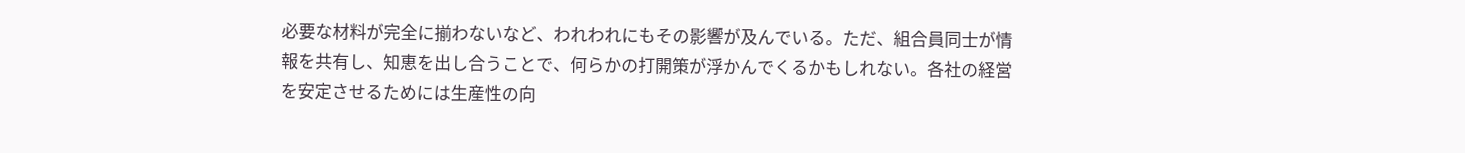必要な材料が完全に揃わないなど、われわれにもその影響が及んでいる。ただ、組合員同士が情報を共有し、知恵を出し合うことで、何らかの打開策が浮かんでくるかもしれない。各社の経営を安定させるためには生産性の向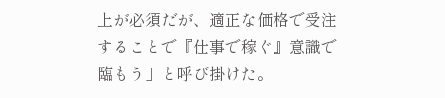上が必須だが、適正な価格で受注することで『仕事で稼ぐ』意識で臨もう」と呼び掛けた。